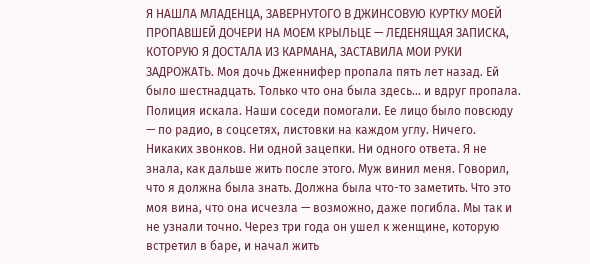Я НАШЛА МЛАДЕНЦА, ЗАВЕРНУТОГО В ДЖИНСОВУЮ КУРТКУ МОЕЙ ПРОПАВШЕЙ ДОЧЕРИ НА МОЕМ КРЫЛЬЦЕ — ЛЕДЕНЯЩАЯ ЗАПИСКА, КОТОРУЮ Я ДОСТАЛА ИЗ КАРМАНА, ЗАСТАВИЛА МОИ РУКИ ЗАДРОЖАТЬ. Моя дочь Дженнифер пропала пять лет назад. Ей было шестнадцать. Только что она была здесь… и вдруг пропала. Полиция искала. Наши соседи помогали. Ее лицо было повсюду — по радио, в соцсетях, листовки на каждом углу. Ничего. Никаких звонков. Ни одной зацепки. Ни одного ответа. Я не знала, как дальше жить после этого. Муж винил меня. Говорил, что я должна была знать. Должна была что-то заметить. Что это моя вина, что она исчезла — возможно, даже погибла. Мы так и не узнали точно. Через три года он ушел к женщине, которую встретил в баре, и начал жить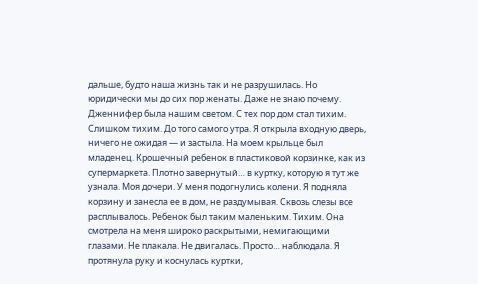дальше, будто наша жизнь так и не разрушилась. Но юридически мы до сих пор женаты. Даже не знаю почему. Дженнифер была нашим светом. С тех пор дом стал тихим. Слишком тихим. До того самого утра. Я открыла входную дверь, ничего не ожидая — и застыла. На моем крыльце был младенец. Крошечный ребенок в пластиковой корзинке, как из супермаркета. Плотно завернутый… в куртку, которую я тут же узнала. Моя дочери. У меня подогнулись колени. Я подняла корзину и занесла ее в дом, не раздумывая. Сквозь слезы все расплывалось. Ребенок был таким маленьким. Тихим. Она смотрела на меня широко раскрытыми, немигающими глазами. Не плакала. Не двигалась. Просто… наблюдала. Я протянула руку и коснулась куртки,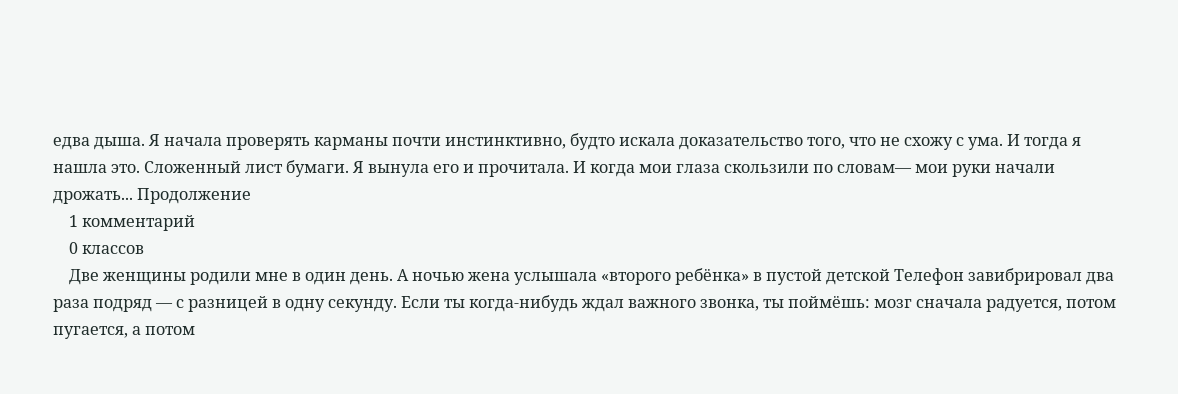едва дыша. Я начала проверять карманы почти инстинктивно, будто искала доказательство того, что не схожу с ума. И тогда я нашла это. Сложенный лист бумаги. Я вынула его и прочитала. И когда мои глаза скользили по словам— мои руки начали дрожать... Продолжение
    1 комментарий
    0 классов
    Две женщины родили мне в один день. А ночью жена услышала «второго ребёнка» в пустой детской Телефон завибрировал два раза подряд — с разницей в одну секунду. Если ты когда-нибудь ждал важного звонка, ты поймёшь: мозг сначала радуется, потом пугается, а потом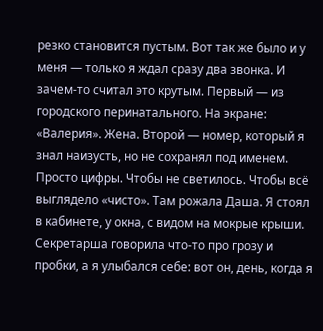резко становится пустым. Вот так же было и у меня — только я ждал сразу два звонка. И зачем-то считал это крутым. Первый — из городского перинатального. На экране: «Валерия». Жена. Второй — номер, который я знал наизусть, но не сохранял под именем. Просто цифры. Чтобы не светилось. Чтобы всё выглядело «чисто». Там рожала Даша. Я стоял в кабинете, у окна, с видом на мокрые крыши. Секретарша говорила что-то про грозу и пробки, а я улыбался себе: вот он, день, когда я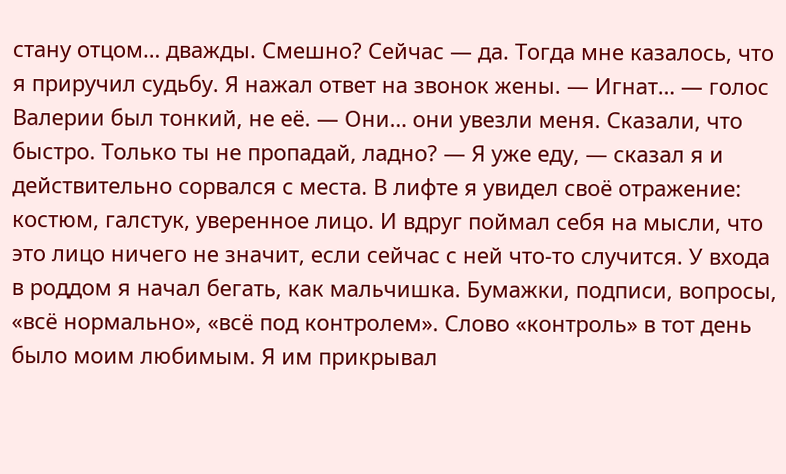стану отцом… дважды. Смешно? Сейчас — да. Тогда мне казалось, что я приручил судьбу. Я нажал ответ на звонок жены. — Игнат… — голос Валерии был тонкий, не её. — Они… они увезли меня. Сказали, что быстро. Только ты не пропадай, ладно? — Я уже еду, — сказал я и действительно сорвался с места. В лифте я увидел своё отражение: костюм, галстук, уверенное лицо. И вдруг поймал себя на мысли, что это лицо ничего не значит, если сейчас с ней что-то случится. У входа в роддом я начал бегать, как мальчишка. Бумажки, подписи, вопросы, «всё нормально», «всё под контролем». Слово «контроль» в тот день было моим любимым. Я им прикрывал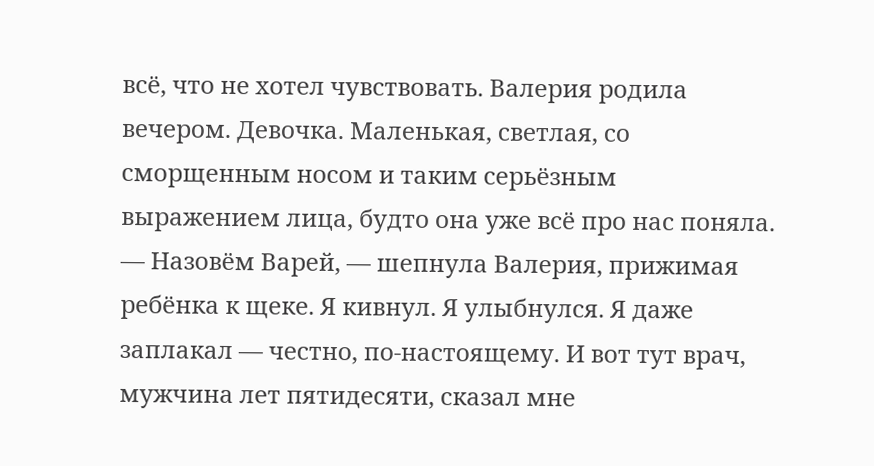всё, что не хотел чувствовать. Валерия родила вечером. Девочка. Маленькая, светлая, со сморщенным носом и таким серьёзным выражением лица, будто она уже всё про нас поняла. — Назовём Варей, — шепнула Валерия, прижимая ребёнка к щеке. Я кивнул. Я улыбнулся. Я даже заплакал — честно, по-настоящему. И вот тут врач, мужчина лет пятидесяти, сказал мне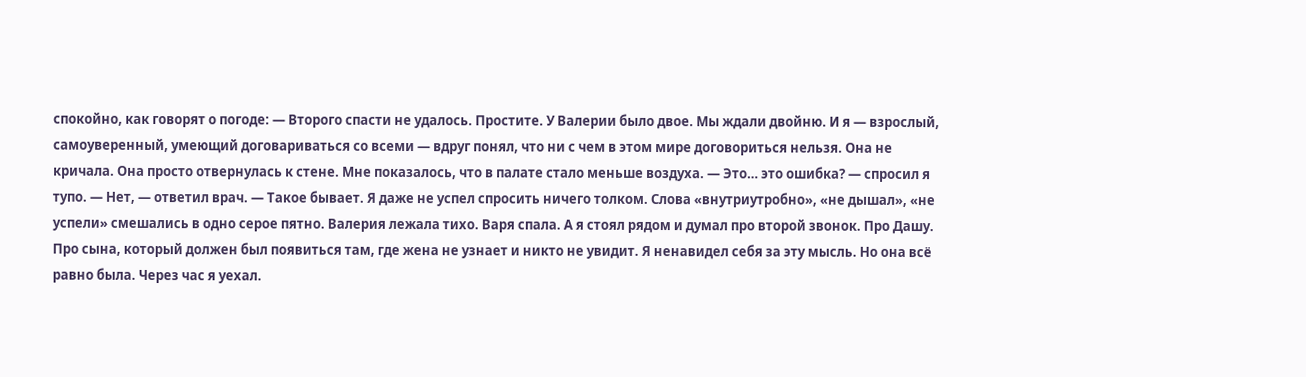спокойно, как говорят о погоде: — Второго спасти не удалось. Простите. У Валерии было двое. Мы ждали двойню. И я — взрослый, самоуверенный, умеющий договариваться со всеми — вдруг понял, что ни с чем в этом мире договориться нельзя. Она не кричала. Она просто отвернулась к стене. Мне показалось, что в палате стало меньше воздуха. — Это… это ошибка? — спросил я тупо. — Нет, — ответил врач. — Такое бывает. Я даже не успел спросить ничего толком. Слова «внутриутробно», «не дышал», «не успели» смешались в одно серое пятно. Валерия лежала тихо. Варя спала. А я стоял рядом и думал про второй звонок. Про Дашу. Про сына, который должен был появиться там, где жена не узнает и никто не увидит. Я ненавидел себя за эту мысль. Но она всё равно была. Через час я уехал.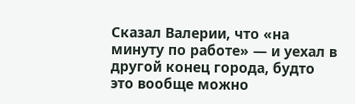Сказал Валерии, что «на минуту по работе» — и уехал в другой конец города, будто это вообще можно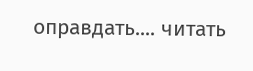оправдать.... читать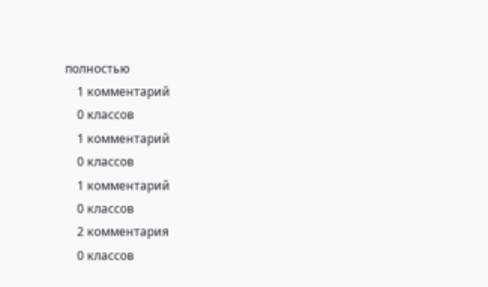полностью
    1 комментарий
    0 классов
    1 комментарий
    0 классов
    1 комментарий
    0 классов
    2 комментария
    0 классов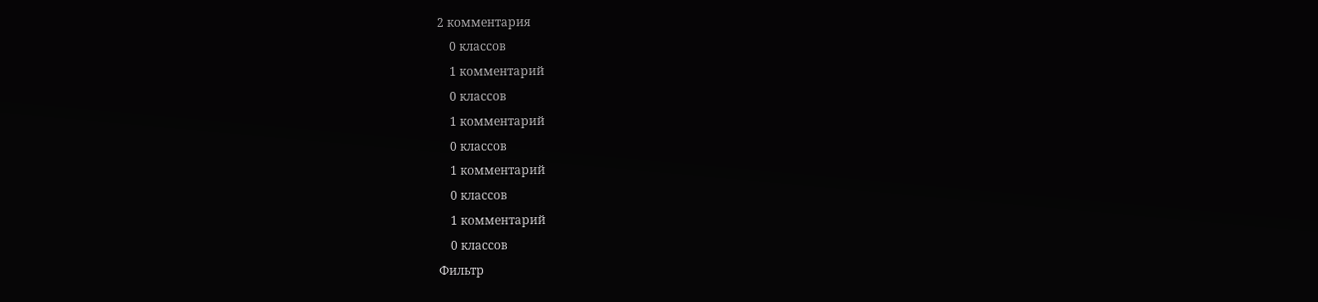2 комментария
    0 классов
    1 комментарий
    0 классов
    1 комментарий
    0 классов
    1 комментарий
    0 классов
    1 комментарий
    0 классов
Фильтр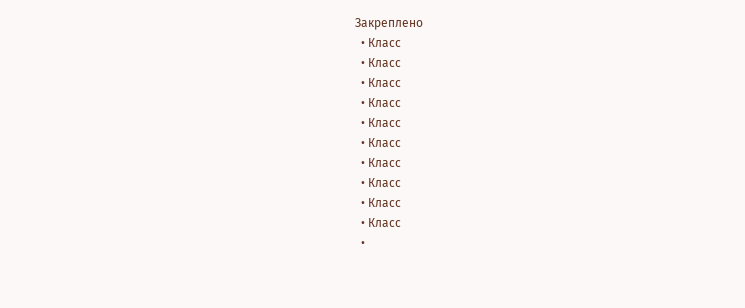Закреплено
  • Класс
  • Класс
  • Класс
  • Класс
  • Класс
  • Класс
  • Класс
  • Класс
  • Класс
  • Класс
  •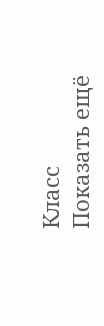Класс
Показать ещё